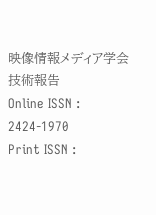映像情報メディア学会技術報告
Online ISSN : 2424-1970
Print ISSN :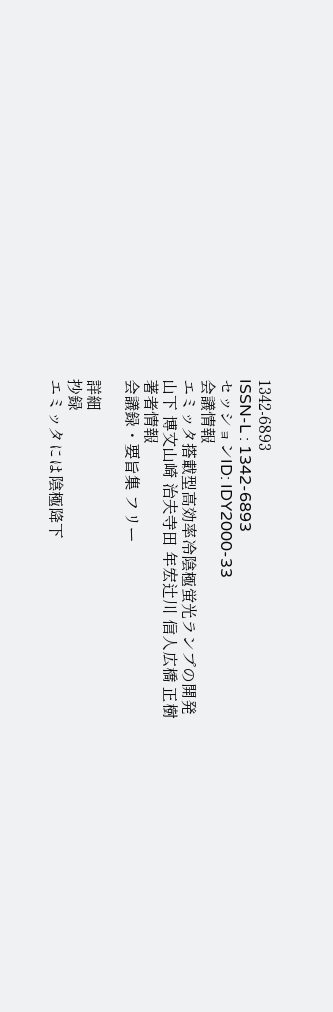1342-6893
ISSN-L : 1342-6893
セッションID: IDY2000-33
会議情報
エミッタ搭載型高効率冷陰極蛍光ランプの開発
山下 博文山崎 治夫寺田 年宏辻川 信人広橋 正樹
著者情報
会議録・要旨集 フリー

詳細
抄録
エミッタには陰極降下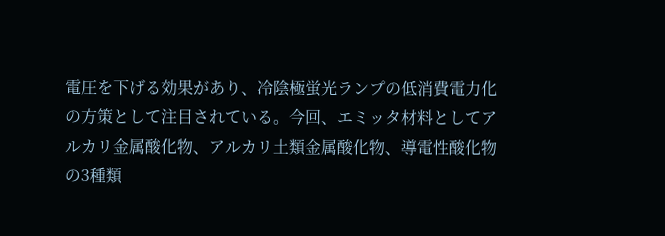電圧を下げる効果があり、冷陰極蛍光ランプの低消費電力化の方策として注目されている。今回、エミッタ材料としてアルカリ金属酸化物、アルカリ土類金属酸化物、導電性酸化物の3種類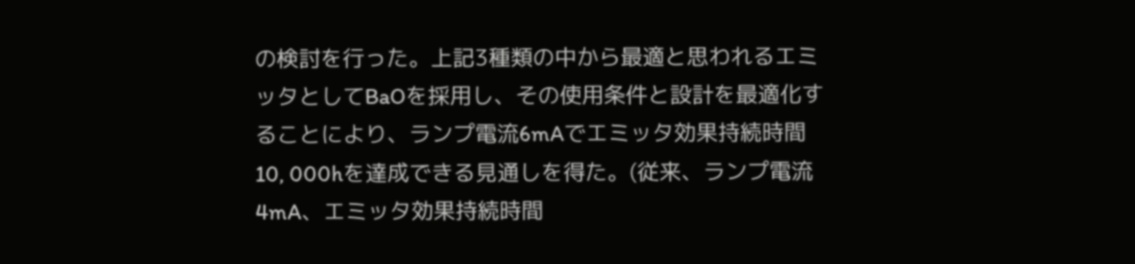の検討を行った。上記3種類の中から最適と思われるエミッタとしてBaOを採用し、その使用条件と設計を最適化することにより、ランプ電流6mAでエミッタ効果持続時間10, 000hを達成できる見通しを得た。(従来、ランプ電流4mA、エミッタ効果持続時間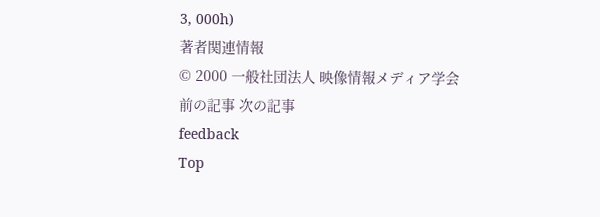3, 000h)
著者関連情報
© 2000 一般社団法人 映像情報メディア学会
前の記事 次の記事
feedback
Top